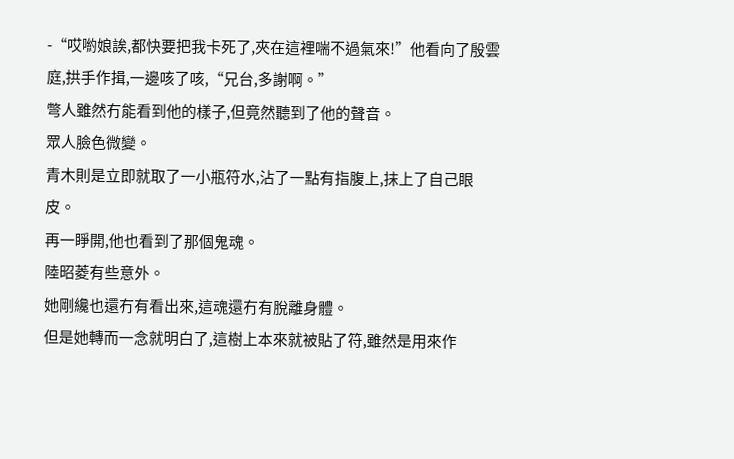-“哎喲娘誒,都快要把我卡死了,夾在這裡喘不過氣來!”他看向了殷雲庭,拱手作揖,一邊咳了咳,“兄台,多謝啊。”
彆人雖然冇能看到他的樣子,但竟然聽到了他的聲音。
眾人臉色微變。
青木則是立即就取了一小瓶符水,沾了一點有指腹上,抹上了自己眼皮。
再一睜開,他也看到了那個鬼魂。
陸昭菱有些意外。
她剛纔也還冇有看出來,這魂還冇有脫離身體。
但是她轉而一念就明白了,這樹上本來就被貼了符,雖然是用來作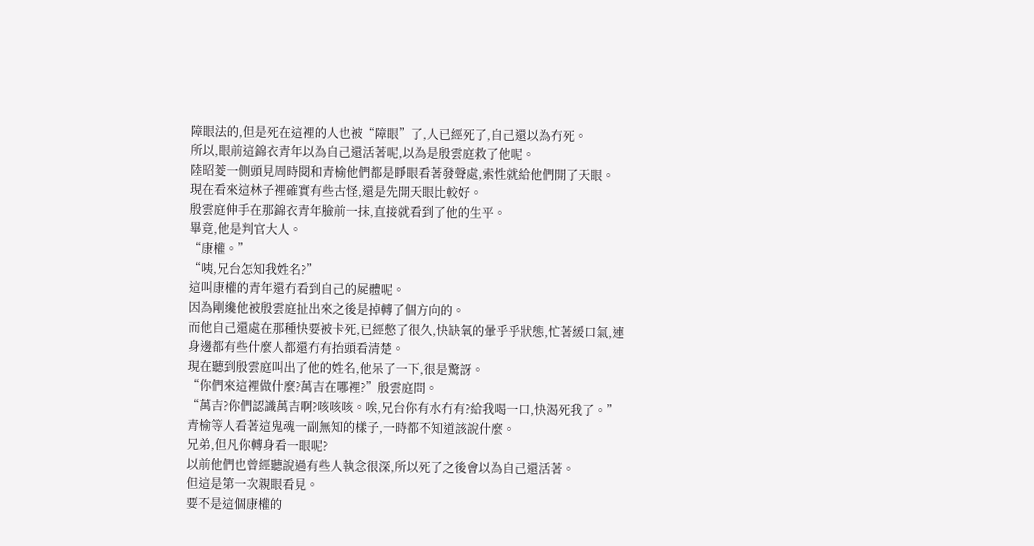障眼法的,但是死在這裡的人也被“障眼”了,人已經死了,自己還以為冇死。
所以,眼前這錦衣青年以為自己還活著呢,以為是殷雲庭救了他呢。
陸昭菱一側頭見周時閱和青榆他們都是睜眼看著發聲處,索性就給他們開了天眼。
現在看來這林子裡確實有些古怪,還是先開天眼比較好。
殷雲庭伸手在那錦衣青年臉前一抹,直接就看到了他的生平。
畢竟,他是判官大人。
“康權。”
“咦,兄台怎知我姓名?”
這叫康權的青年還冇看到自己的屍體呢。
因為剛纔他被殷雲庭扯出來之後是掉轉了個方向的。
而他自己還處在那種快要被卡死,已經憋了很久,快缺氧的暈乎乎狀態,忙著緩口氣,連身邊都有些什麼人都還冇有抬頭看清楚。
現在聽到殷雲庭叫出了他的姓名,他呆了一下,很是驚訝。
“你們來這裡做什麼?萬吉在哪裡?”殷雲庭問。
“萬吉?你們認識萬吉啊?咳咳咳。唉,兄台你有水冇有?給我喝一口,快渴死我了。”
青榆等人看著這鬼魂一副無知的樣子,一時都不知道該說什麼。
兄弟,但凡你轉身看一眼呢?
以前他們也曾經聽說過有些人執念很深,所以死了之後會以為自己還活著。
但這是第一次親眼看見。
要不是這個康權的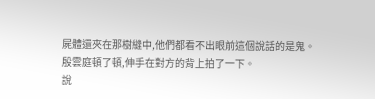屍體還夾在那樹縫中,他們都看不出眼前這個說話的是鬼。
殷雲庭頓了頓,伸手在對方的背上拍了一下。
說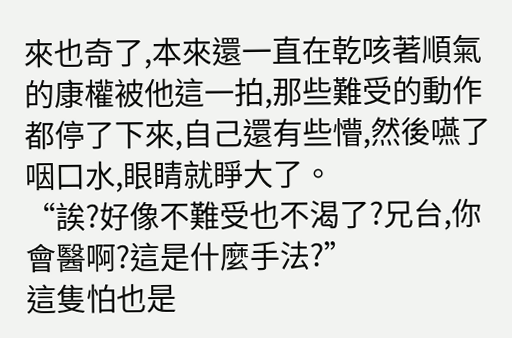來也奇了,本來還一直在乾咳著順氣的康權被他這一拍,那些難受的動作都停了下來,自己還有些懵,然後嚥了咽口水,眼睛就睜大了。
“誒?好像不難受也不渴了?兄台,你會醫啊?這是什麼手法?”
這隻怕也是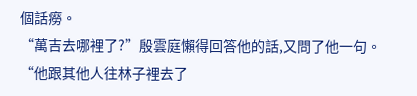個話癆。
“萬吉去哪裡了?”殷雲庭懶得回答他的話,又問了他一句。
“他跟其他人往林子裡去了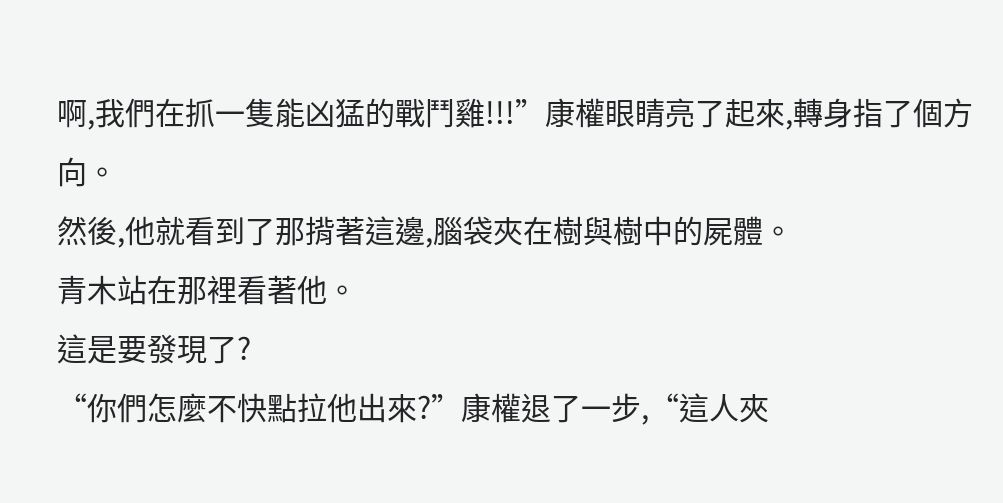啊,我們在抓一隻能凶猛的戰鬥雞!!!”康權眼睛亮了起來,轉身指了個方向。
然後,他就看到了那揹著這邊,腦袋夾在樹與樹中的屍體。
青木站在那裡看著他。
這是要發現了?
“你們怎麼不快點拉他出來?”康權退了一步,“這人夾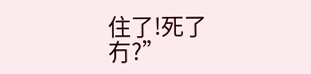住了!死了冇?”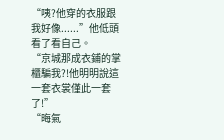“咦?他穿的衣服跟我好像......”他低頭看了看自己。
“京城那成衣鋪的掌櫃騙我?!他明明說這一套衣裳僅此一套了!”
“晦氣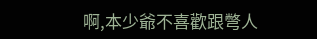啊,本少爺不喜歡跟彆人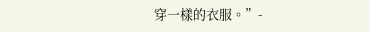穿一樣的衣服。”-